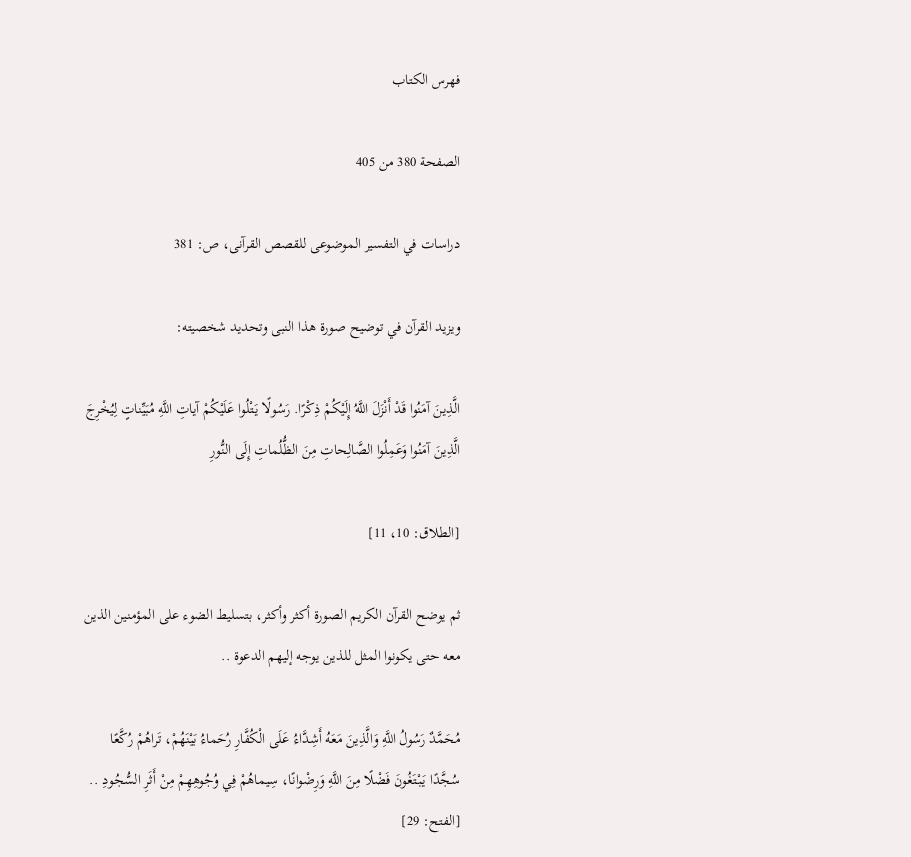فهرس الكتاب

الصفحة 380 من 405

دراسات في التفسير الموضوعى للقصص القرآنى، ص: 381

ويزيد القرآن في توضيح صورة هذا النبى وتحديد شخصيته:

الَّذِينَ آمَنُوا قَدْ أَنْزَلَ اللَّهُ إِلَيْكُمْ ذِكْرًا. رَسُولًا يَتْلُوا عَلَيْكُمْ آياتِ اللَّهِ مُبَيِّناتٍ لِيُخْرِجَ الَّذِينَ آمَنُوا وَعَمِلُوا الصَّالِحاتِ مِنَ الظُّلُماتِ إِلَى النُّورِ

[الطلاق: 10، 11]

ثم يوضح القرآن الكريم الصورة أكثر وأكثر، بتسليط الضوء على المؤمنين الذين معه حتى يكونوا المثل للذين يوجه إليهم الدعوة ..

مُحَمَّدٌ رَسُولُ اللَّهِ وَالَّذِينَ مَعَهُ أَشِدَّاءُ عَلَى الْكُفَّارِ رُحَماءُ بَيْنَهُمْ، تَراهُمْ رُكَّعًا سُجَّدًا يَبْتَغُونَ فَضْلًا مِنَ اللَّهِ وَرِضْوانًا، سِيماهُمْ فِي وُجُوهِهِمْ مِنْ أَثَرِ السُّجُودِ .. [الفتح: 29]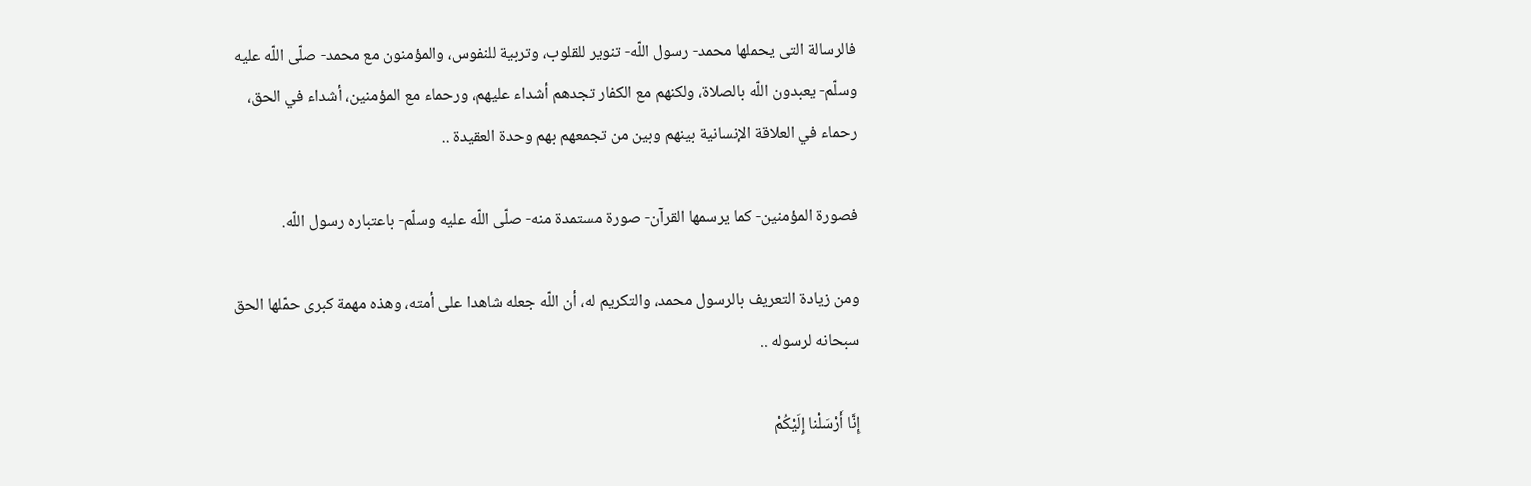فالرسالة التى يحملها محمد- رسول اللّه- تنوير للقلوب، وتربية للنفوس، والمؤمنون مع محمد- صلّى اللّه عليه وسلّم- يعبدون اللّه بالصلاة، ولكنهم مع الكفار تجدهم أشداء عليهم، ورحماء مع المؤمنين، أشداء في الحق، رحماء في العلاقة الإنسانية بينهم وبين من تجمعهم بهم وحدة العقيدة ..

فصورة المؤمنين- كما يرسمها القرآن- صورة مستمدة منه- صلّى اللّه عليه وسلّم- باعتباره رسول اللّه.

ومن زيادة التعريف بالرسول محمد، والتكريم له، أن اللّه جعله شاهدا على أمته، وهذه مهمة كبرى حمّلها الحق سبحانه لرسوله ..

إِنَّا أَرْسَلْنا إِلَيْكُمْ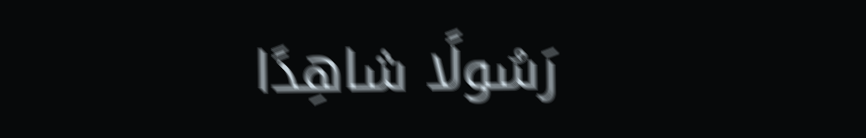رَسُولًا شاهِدًا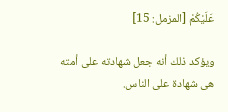عَلَيْكُمْ [المزمل: 15]

ويؤكد ذلك أنه جعل شهادته على أمته هى شهادة على الناس.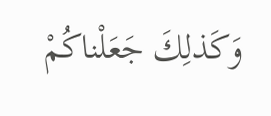وَكَذلِكَ جَعَلْناكُمْ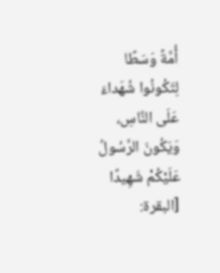أُمَّةً وَسَطًا لِتَكُونُوا شُهَداءَ عَلَى النَّاسِ، وَيَكُونَ الرَّسُولُ عَلَيْكُمْ شَهِيدًا [البقرة: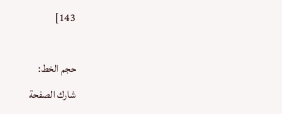143]

حجم الخط:
شارك الصفحة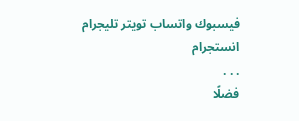فيسبوك واتساب تويتر تليجرام انستجرام
. . .
فضلًا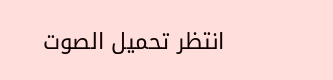انتظر تحميل الصوت